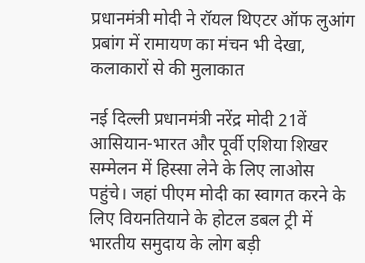प्रधानमंत्री मोदी ने रॉयल थिएटर ऑफ लुआंग प्रबांग में रामायण का मंचन भी देखा, कलाकारों से की मुलाकात

नई दिल्ली प्रधानमंत्री नरेंद्र मोदी 21वें आसियान-भारत और पूर्वी एशिया शिखर सम्मेलन में हिस्सा लेने के लिए लाओस पहुंचे। जहां पीएम मोदी का स्वागत करने के लिए वियनतियाने के होटल डबल ट्री में भारतीय समुदाय के लोग बड़ी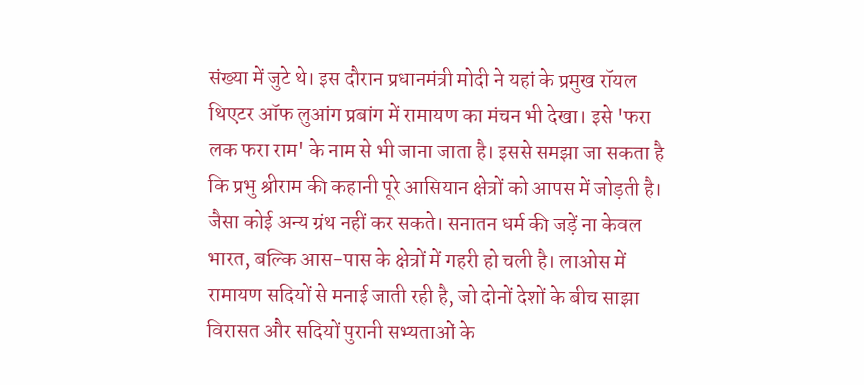संख्या में जुटे थे। इस दौरान प्रधानमंत्री मोदी ने यहां के प्रमुख रॉयल थिएटर ऑफ लुआंग प्रबांग में रामायण का मंचन भी देखा। इसे 'फरा लक फरा राम' के नाम से भी जाना जाता है। इससे समझा जा सकता है कि प्रभु श्रीराम की कहानी पूरे आसियान क्षेत्रों को आपस में जोड़ती है। जैसा कोई अन्य ग्रंथ नहीं कर सकते। सनातन धर्म की जड़ें ना केवल भारत, बल्कि आस-पास के क्षेत्रों में गहरी हो चली है। लाओस में रामायण सदियों से मनाई जाती रही है, जो दोनों देशों के बीच साझा विरासत और सदियों पुरानी सभ्यताओं के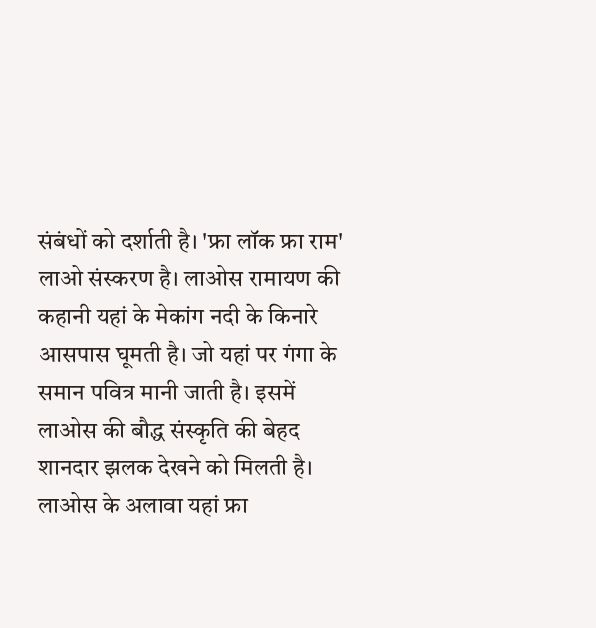संबंधों को दर्शाती है। 'फ्रा लॉक फ्रा राम' लाओ संस्करण है। लाओस रामायण की कहानी यहां के मेकांग नदी के किनारे आसपास घूमती है। जो यहां पर गंगा के समान पवित्र मानी जाती है। इसमें लाओस की बौद्ध संस्कृति की बेहद शानदार झलक देखने को मिलती है। लाओस के अलावा यहां फ्रा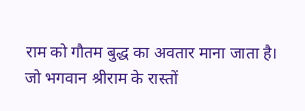राम को गौतम बुद्ध का अवतार माना जाता है। जो भगवान श्रीराम के रास्तों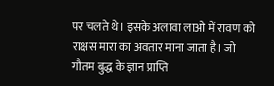पर चलते थे। इसके अलावा लाओ में रावण को राक्षस मारा का अवतार माना जाता है। जो गौतम बुद्ध के ज्ञान प्राप्ति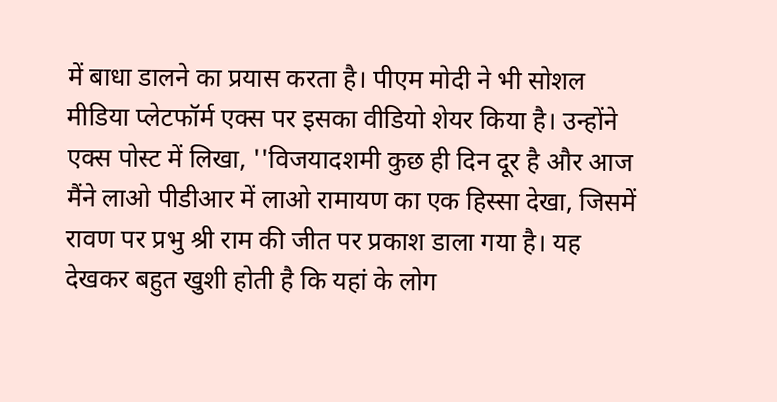में बाधा डालने का प्रयास करता है। पीएम मोदी ने भी सोशल मीडिया प्लेटफॉर्म एक्स पर इसका वीडियो शेयर किया है। उन्होंने एक्स पोस्ट में लिखा, ''विजयादशमी कुछ ही दिन दूर है और आज मैंने लाओ पीडीआर में लाओ रामायण का एक हिस्सा देखा, जिसमें रावण पर प्रभु श्री राम की जीत पर प्रकाश डाला गया है। यह देखकर बहुत खुशी होती है कि यहां के लोग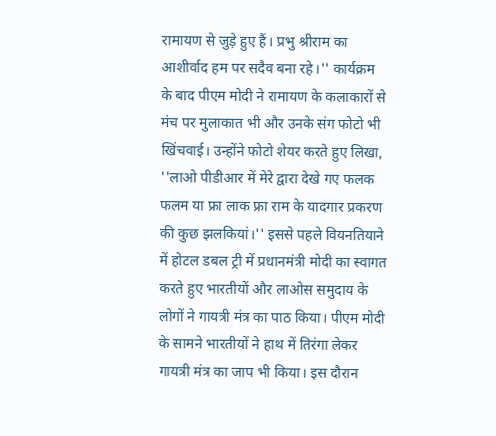रामायण से जुड़े हुए हैं। प्रभु श्रीराम का आशीर्वाद हम पर सदैव बना रहे।'' कार्यक्रम के बाद पीएम मोदी ने रामायण के कलाकारों से मंच पर मुलाकात भी और उनके संग फोटो भी खिंचवाई। उन्होंने फोटो शेयर करते हुए लिखा, ''लाओ पीडीआर में मेरे द्वारा देखे गए फलक फलम या फ्रा लाक फ्रा राम के यादगार प्रकरण की कुछ झलकियां।'' इससे पहले वियनतियाने में होटल डबल ट्री में प्रधानमंत्री मोदी का स्वागत करते हुए भारतीयों और लाओस समुदाय के लोगों ने गायत्री मंत्र का पाठ किया। पीएम मोदी के सामने भारतीयों ने हाथ में तिरंगा लेकर गायत्री मंत्र का जाप भी किया। इस दौरान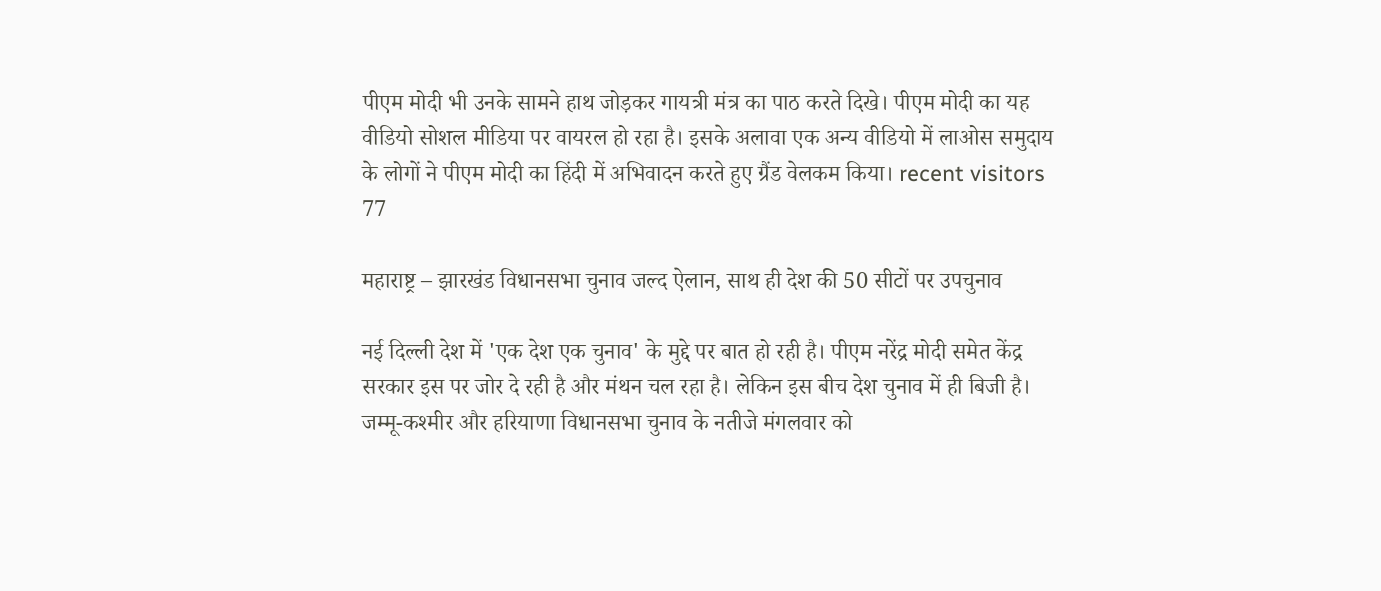पीएम मोदी भी उनके सामने हाथ जोड़कर गायत्री मंत्र का पाठ करते दिखे। पीएम मोदी का यह वीडियो सोशल मीडिया पर वायरल हो रहा है। इसके अलावा एक अन्य वीडियो में लाओस समुदाय के लोगों ने पीएम मोदी का हिंदी में अभिवादन करते हुए ग्रैंड वेलकम किया। recent visitors 77

महाराष्ट्र – झारखंड विधानसभा चुनाव जल्द ऐलान, साथ ही देश की 50 सीटों पर उपचुनाव

नई दिल्ली देश में 'एक देश एक चुनाव' के मुद्दे पर बात हो रही है। पीएम नरेंद्र मोदी समेत केंद्र सरकार इस पर जोर दे रही है और मंथन चल रहा है। लेकिन इस बीच देश चुनाव में ही बिजी है। जम्मू-कश्मीर और हरियाणा विधानसभा चुनाव के नतीजे मंगलवार को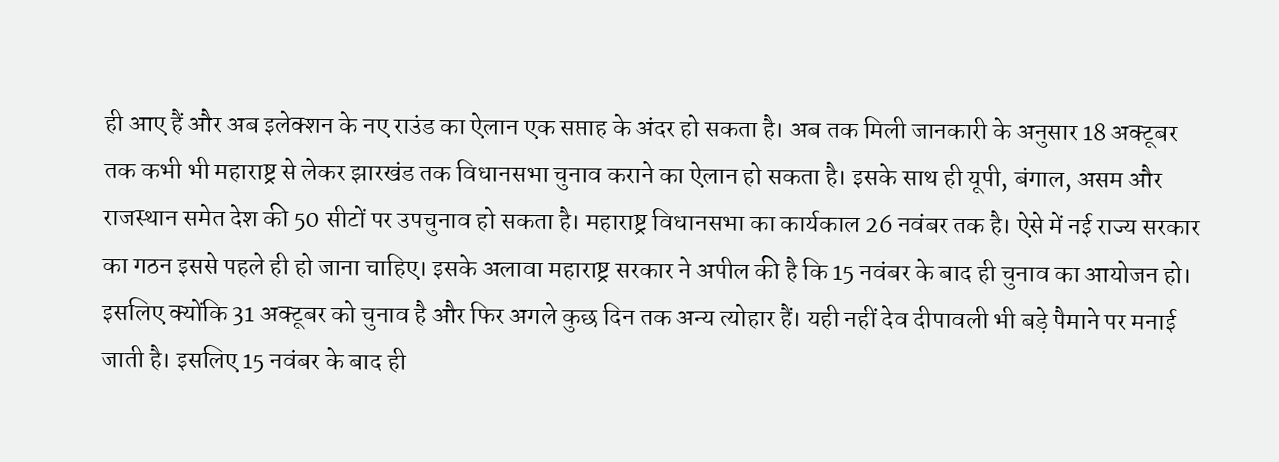ही आए हैं और अब इलेक्शन के नए राउंड का ऐलान एक सप्ताह के अंदर हो सकता है। अब तक मिली जानकारी के अनुसार 18 अक्टूबर तक कभी भी महाराष्ट्र से लेकर झारखंड तक विधानसभा चुनाव कराने का ऐलान हो सकता है। इसके साथ ही यूपी, बंगाल, असम और राजस्थान समेत देश की 50 सीटों पर उपचुनाव हो सकता है। महाराष्ट्र विधानसभा का कार्यकाल 26 नवंबर तक है। ऐसे में नई राज्य सरकार का गठन इससे पहले ही हो जाना चाहिए। इसके अलावा महाराष्ट्र सरकार ने अपील की है कि 15 नवंबर के बाद ही चुनाव का आयोजन हो। इसलिए क्योंकि 31 अक्टूबर को चुनाव है और फिर अगले कुछ दिन तक अन्य त्योहार हैं। यही नहीं देव दीपावली भी बड़े पैमाने पर मनाई जाती है। इसलिए 15 नवंबर के बाद ही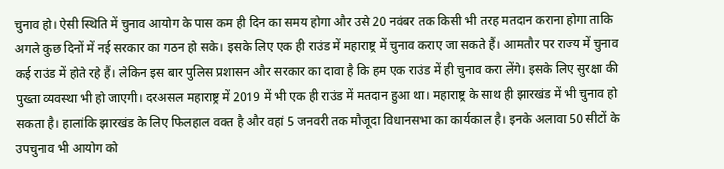चुनाव हो। ऐसी स्थिति में चुनाव आयोग के पास कम ही दिन का समय होगा और उसे 20 नवंबर तक किसी भी तरह मतदान कराना होगा ताकि अगले कुछ दिनों में नई सरकार का गठन हो सके। इसके लिए एक ही राउंड में महाराष्ट्र में चुनाव कराए जा सकते हैं। आमतौर पर राज्य में चुनाव कई राउंड में होते रहे हैं। लेकिन इस बार पुलिस प्रशासन और सरकार का दावा है कि हम एक राउंड में ही चुनाव करा लेंगे। इसके लिए सुरक्षा की पुख्ता व्यवस्था भी हो जाएगी। दरअसल महाराष्ट्र में 2019 में भी एक ही राउंड में मतदान हुआ था। महाराष्ट्र के साथ ही झारखंड में भी चुनाव हो सकता है। हालांकि झारखंड के लिए फिलहाल वक्त है और वहां 5 जनवरी तक मौजूदा विधानसभा का कार्यकाल है। इनके अलावा 50 सीटों के उपचुनाव भी आयोग को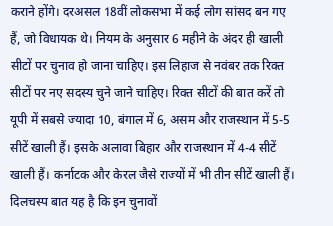कराने होंगे। दरअसल 18वीं लोकसभा में कई लोग सांसद बन गए हैं, जो विधायक थे। नियम के अनुसार 6 महीने के अंदर ही खाली सीटों पर चुनाव हो जाना चाहिए। इस लिहाज से नवंबर तक रिक्त सीटों पर नए सदस्य चुने जाने चाहिए। रिक्त सीटों की बात करें तो यूपी में सबसे ज्यादा 10, बंगाल में 6, असम और राजस्थान में 5-5 सीटें खाली हैं। इसके अलावा बिहार और राजस्थान में 4-4 सीटें खाली हैं। कर्नाटक और केरल जैसे राज्यों में भी तीन सीटें खाली हैं। दिलचस्प बात यह है कि इन चुनावों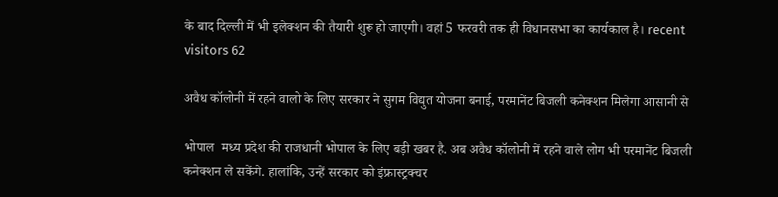के बाद दिल्ली में भी इलेक्शन की तैयारी शुरू हो जाएगी। वहां 5 फरवरी तक ही विधानसभा का कार्यकाल है। recent visitors 62

अवैध कॉलोनी में रहने वालो के लिए सरकार ने सुगम विद्युत योजना बनाई, परमानेंट बिजली कनेक्शन मिलेगा आसानी से

भोपाल  मध्य प्रदेश की राजधानी भोपाल के लिए बड़ी खबर है. अब अवैध कॉलोनी में रहने वाले लोग भी परमानेंट बिजली कनेक्शन ले सकेंगे. हालांकि, उन्हें सरकार को इंफ्रास्ट्रक्चर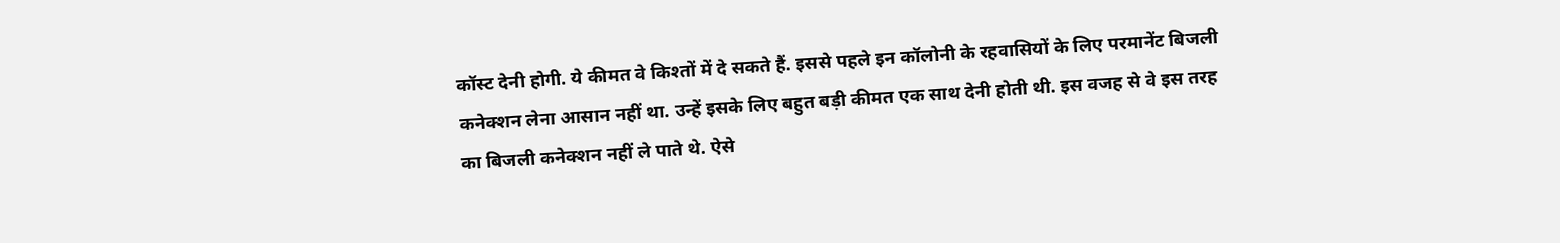कॉस्ट देनी होगी. ये कीमत वे किश्तों में दे सकते हैं. इससे पहले इन कॉलोनी के रहवासियों के लिए परमानेंट बिजली कनेक्शन लेना आसान नहीं था. उन्हें इसके लिए बहुत बड़ी कीमत एक साथ देनी होती थी. इस वजह से वे इस तरह का बिजली कनेक्शन नहीं ले पाते थे. ऐसे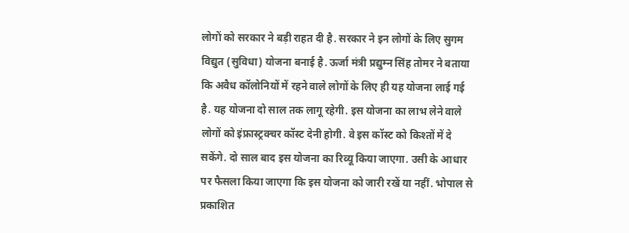लोगों को सरकार ने बड़ी राहत दी है. सरकार ने इन लोगों के लिए सुगम विद्युत (सुविधा) योजना बनाई है. ऊर्जा मंत्री प्रद्युम्न सिंह तोमर ने बताया कि अवैध कॉलोनियों में रहने वाले लोगों के लिए ही यह योजना लाई गई है. यह योजना दो साल तक लागू रहेगी. इस योजना का लाभ लेने वाले लोगों को इंफ्रास्ट्रक्चर कॉस्ट देनी होगी. वे इस कॉस्ट को किश्तों में दे सकेंगे. दो साल बाद इस योजना का रिव्यू किया जाएगा. उसी के आधार पर फैसला किया जाएगा कि इस योजना को जारी रखें या नहीं. भोपाल से प्रकाशित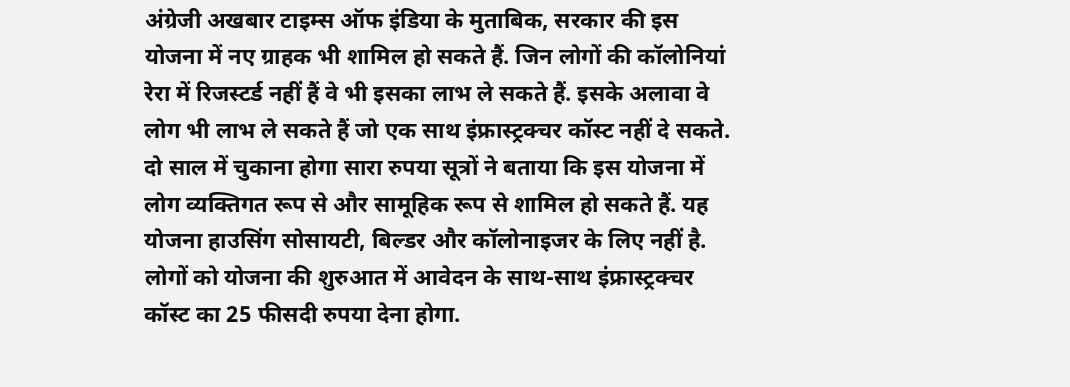अंग्रेजी अखबार टाइम्स ऑफ इंडिया के मुताबिक, सरकार की इस योजना में नए ग्राहक भी शामिल हो सकते हैं. जिन लोगों की कॉलोनियां रेरा में रिजस्टर्ड नहीं हैं वे भी इसका लाभ ले सकते हैं. इसके अलावा वे लोग भी लाभ ले सकते हैं जो एक साथ इंफ्रास्ट्रक्चर कॉस्ट नहीं दे सकते. दो साल में चुकाना होगा सारा रुपया सूत्रों ने बताया कि इस योजना में लोग व्यक्तिगत रूप से और सामूहिक रूप से शामिल हो सकते हैं. यह योजना हाउसिंग सोसायटी, बिल्डर और कॉलोनाइजर के लिए नहीं है. लोगों को योजना की शुरुआत में आवेदन के साथ-साथ इंफ्रास्ट्रक्चर कॉस्ट का 25 फीसदी रुपया देना होगा.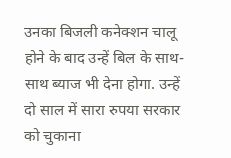उनका बिजली कनेक्शन चालू होने के बाद उन्हें बिल के साथ-साथ ब्याज भी देना होगा. उन्हें दो साल में सारा रुपया सरकार को चुकाना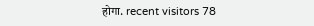होगा. recent visitors 78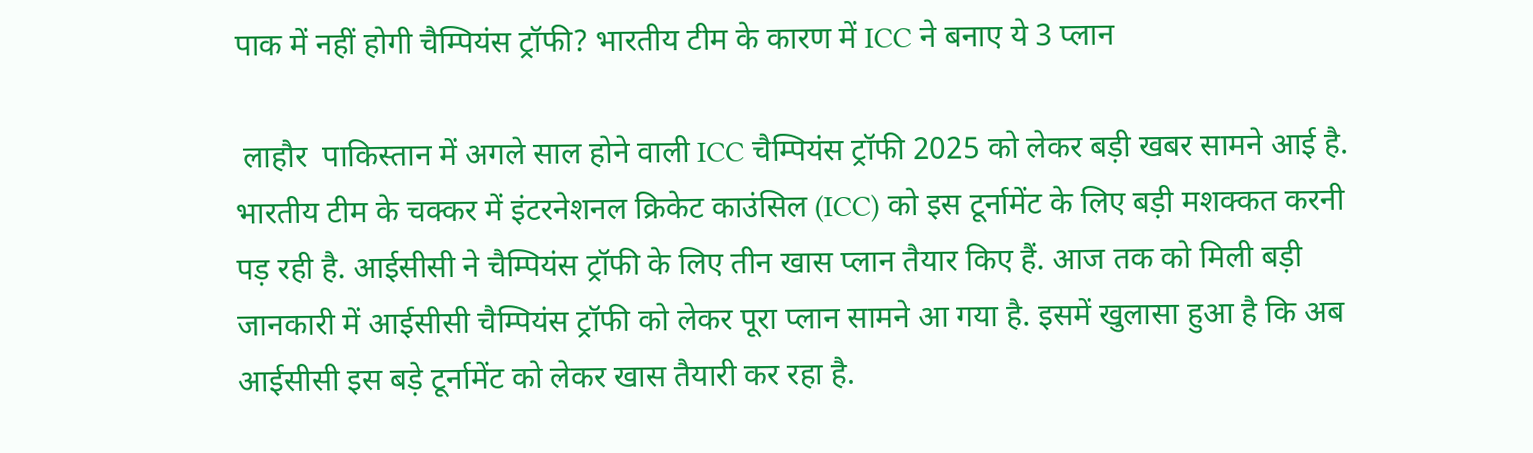पाक में नहीं होगी चैम्पियंस ट्रॉफी? भारतीय टीम के कारण में ICC ने बनाए ये 3 प्लान

 लाहौर  पाकिस्तान में अगले साल होने वाली ICC चैम्पियंस ट्रॉफी 2025 को लेकर बड़ी खबर सामने आई है. भारतीय टीम के चक्कर में इंटरनेशनल क्रिकेट काउंसिल (ICC) को इस टूर्नामेंट के लिए बड़ी मशक्कत करनी पड़ रही है. आईसीसी ने चैम्पियंस ट्रॉफी के लिए तीन खास प्लान तैयार किए हैं. आज तक को मिली बड़ी जानकारी में आईसीसी चैम्पियंस ट्रॉफी को लेकर पूरा प्लान सामने आ गया है. इसमें खुलासा हुआ है कि अब आईसीसी इस बड़े टूर्नामेंट को लेकर खास तैयारी कर रहा है.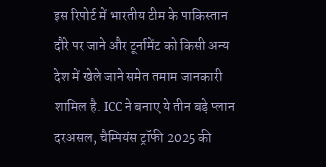इस रिपोर्ट में भारतीय टीम के पाकिस्तान दौरे पर जाने और टूर्नामेंट को किसी अन्य देश में खेले जाने समेत तमाम जानकारी शामिल है. ICC ने बनाए ये तीन बड़े प्लान दरअसल, चैम्पियंस ट्रॉफी 2025 की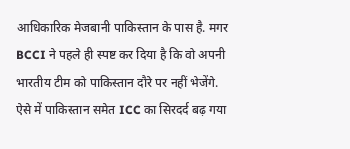आधिकारिक मेजबानी पाकिस्तान के पास है. मगर BCCI ने पहले ही स्पष्ट कर दिया है कि वो अपनी भारतीय टीम को पाकिस्तान दौरे पर नहीं भेजेंगे. ऐसे में पाकिस्तान समेत ICC का सिरदर्द बढ़ गया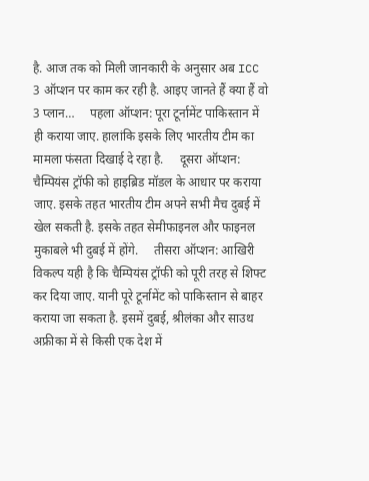है. आज तक को मिली जानकारी के अनुसार अब ICC 3 ऑप्शन पर काम कर रही है. आइए जानते हैं क्या हैं वो 3 प्लान…     पहला ऑप्शन: पूरा टूर्नामेंट पाकिस्तान में ही कराया जाए. हालांकि इसके लिए भारतीय टीम का मामला फंसता दिखाई दे रहा है.     दूसरा ऑप्शन: चैम्पियंस ट्रॉफी को हाइब्रिड मॉडल के आधार पर कराया जाए. इसके तहत भारतीय टीम अपने सभी मैच दुबई में खेल सकती है. इसके तहत सेमीफाइनल और फाइनल मुकाबले भी दुबई में होंगे.     तीसरा ऑप्शन: आखिरी विकल्प यही है कि चैम्पियंस ट्रॉफी को पूरी तरह से शिफ्ट कर दिया जाए. यानी पूरे टूर्नामेंट को पाकिस्तान से बाहर कराया जा सकता है. इसमें दुबई, श्रीलंका और साउथ अफ्रीका में से किसी एक देश में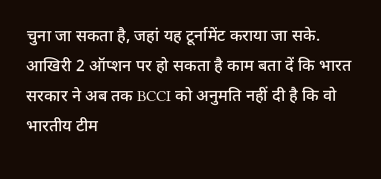चुना जा सकता है, जहां यह टूर्नामेंट कराया जा सके. आखिरी 2 ऑप्शन पर हो सकता है काम बता दें कि भारत सरकार ने अब तक BCCI को अनुमति नहीं दी है कि वो भारतीय टीम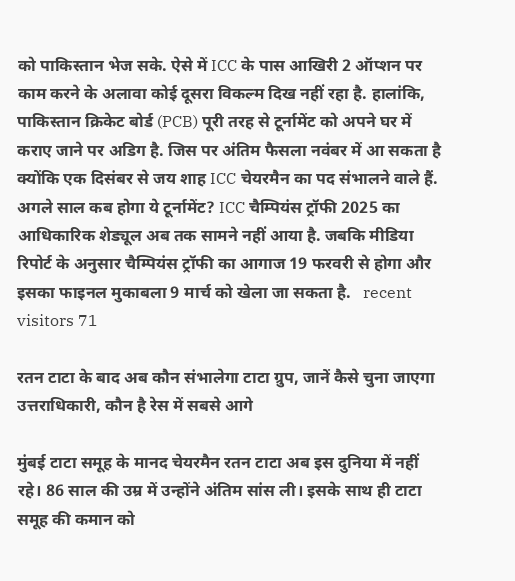को पाकिस्तान भेज सके. ऐसे में ICC के पास आखिरी 2 ऑप्शन पर काम करने के अलावा कोई दूसरा विकल्म दिख नहीं रहा है. हालांकि, पाकिस्तान क्रिकेट बोर्ड (PCB) पूरी तरह से टूर्नामेंट को अपने घर में कराए जाने पर अडिग है. जिस पर अंतिम फैसला नवंबर में आ सकता है क्योंकि एक दिसंबर से जय शाह ICC चेयरमैन का पद संभालने वाले हैं. अगले साल कब होगा ये टूर्नामेंट? ICC चैम्पियंस ट्रॉफी 2025 का आधिकारिक शेड्यूल अब तक सामने नहीं आया है. जबकि मीडिया रिपोर्ट के अनुसार चैम्पियंस ट्रॉफी का आगाज 19 फरवरी से होगा और इसका फाइनल मुकाबला 9 मार्च को खेला जा सकता है.   recent visitors 71

रतन टाटा के बाद अब कौन संभालेगा टाटा ग्रुप, जानें कैसे चुना जाएगा उत्तराधिकारी, कौन है रेस में सबसे आगे

मुंबई टाटा समूह के मानद चेयरमैन रतन टाटा अब इस दुनिया में नहीं रहे। 86 साल की उम्र में उन्होंने अंतिम सांस ली। इसके साथ ही टाटा समूह की कमान को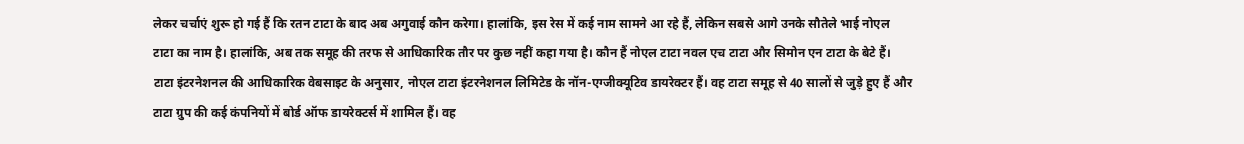लेकर चर्चाएं शुरू हो गई हैं कि रतन टाटा के बाद अब अगुवाई कौन करेगा। हालांकि, इस रेस में कई नाम सामने आ रहे हैं, लेकिन सबसे आगे उनके सौतेले भाई नोएल टाटा का नाम है। हालांकि, अब तक समूह की तरफ से आधिकारिक तौर पर कुछ नहीं कहा गया है। कौन हैं नोएल टाटा नवल एच टाटा और सिमोन एन टाटा के बेटे हैं। टाटा इंटरनेशनल की आधिकारिक वेबसाइट के अनुसार, नोएल टाटा इंटरनेशनल लिमिटेड के नॉन-एग्जीक्यूटिव डायरेक्टर हैं। वह टाटा समूह से 40 सालों से जुड़े हुए हैं और टाटा ग्रुप की कई कंपनियों में बोर्ड ऑफ डायरेक्टर्स में शामिल हैं। वह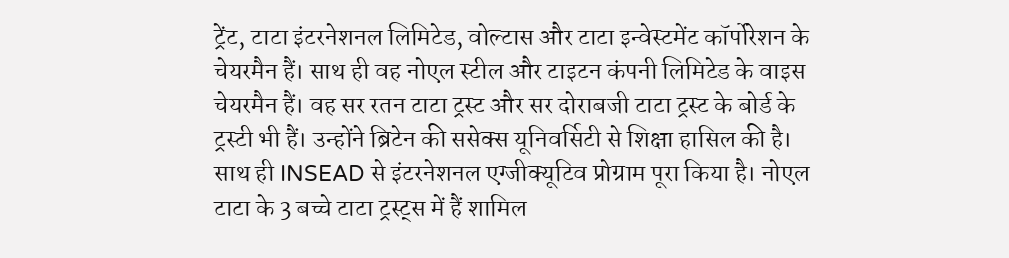ट्रेंट, टाटा इंटरनेशनल लिमिटेड, वोल्टास और टाटा इन्वेस्टमेंट कॉर्पोरेशन के चेयरमैन हैं। साथ ही वह नोएल स्टील और टाइटन कंपनी लिमिटेड के वाइस चेयरमैन हैं। वह सर रतन टाटा ट्रस्ट और सर दोराबजी टाटा ट्रस्ट के बोर्ड के ट्रस्टी भी हैं। उन्होंने ब्रिटेन की ससेक्स यूनिवर्सिटी से शिक्षा हासिल की है। साथ ही INSEAD से इंटरनेशनल एग्जीक्यूटिव प्रोग्राम पूरा किया है। नोएल टाटा के 3 बच्चे टाटा ट्रस्ट्स में हैं शामिल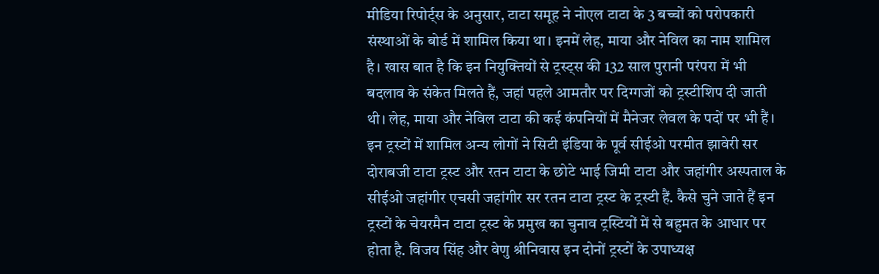मीडिया रिपोर्ट्स के अनुसार, टाटा समूह ने नोएल टाटा के 3 बच्चों को परोपकारी संस्थाओं के बोर्ड में शामिल किया था। इनमें लेह, माया और नेविल का नाम शामिल है। खास बात है कि इन नियुक्तियों से ट्रस्ट्स की 132 साल पुरानी परंपरा में भी बदलाव के संकेत मिलते हैं, जहां पहले आमतौर पर दिग्गजों को ट्रस्टीशिप दी जाती थी। लेह, माया और नेविल टाटा की कई कंपनियों में मैनेजर लेवल के पदों पर भी हैं। इन ट्रस्टों में शामिल अन्य लोगों ने सिटी इंडिया के पूर्व सीईओ परमीत झावेरी सर दोराबजी टाटा ट्रस्ट और रतन टाटा के छोटे भाई जिमी टाटा और जहांगीर अस्पताल के सीईओ जहांगीर एचसी जहांगीर सर रतन टाटा ट्रस्ट के ट्रस्टी हैं. कैसे चुने जाते हैं इन ट्रस्टों के चेयरमैन टाटा ट्रस्ट के प्रमुख का चुनाव ट्रस्टियों में से बहुमत के आधार पर होता है. विजय सिंह और वेणु श्रीनिवास इन दोनों ट्रस्टों के उपाध्यक्ष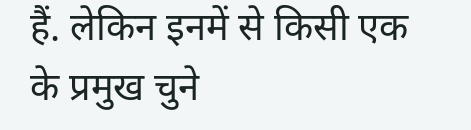हैं. लेकिन इनमें से किसी एक के प्रमुख चुने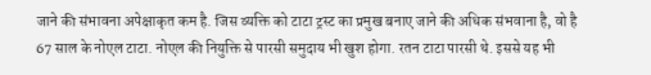जाने की संभावना अपेक्षाकृत कम है. जिस व्यक्ति को टाटा ट्रस्ट का प्रमुख बनाए जाने की अधिक संभवाना है, वो है 67 साल के नोएल टाटा. नोएल की नियुक्ति से पारसी समुदाय भी खुश होगा. रतन टाटा पारसी थे. इससे यह भी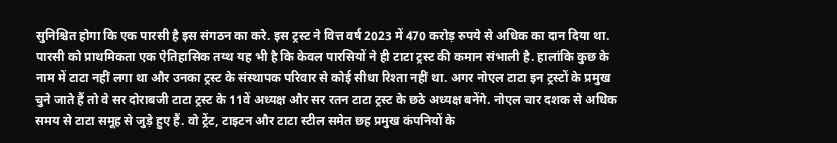सुनिश्चित होगा कि एक पारसी है इस संगठन का करे. इस ट्रस्ट ने वित्त वर्ष 2023 में 470 करोड़ रुपये से अधिक का दान दिया था. पारसी को प्राथमिकता एक ऐतिहासिक तय्थ यह भी है कि केवल पारसियों ने ही टाटा ट्रस्ट की कमान संभाली है. हालांकि कुछ के नाम में टाटा नहीं लगा था और उनका ट्रस्ट के संस्थापक परिवार से कोई सीधा रिश्ता नहीं था. अगर नोएल टाटा इन ट्रस्टों के प्रमुख चुने जाते हैं तो वे सर दोराबजी टाटा ट्रस्ट के 11वें अध्यक्ष और सर रतन टाटा ट्रस्ट के छठे अध्यक्ष बनेंगे. नोएल चार दशक से अधिक समय से टाटा समूह से जुड़े हुए हैं. वो ट्रेंट, टाइटन और टाटा स्टील समेत छह प्रमुख कंपनियों के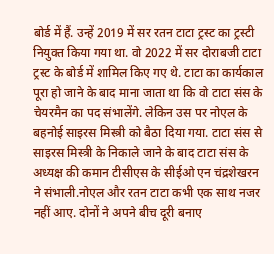बोर्ड में हैं. उन्हें 2019 में सर रतन टाटा ट्रस्ट का ट्रस्टी नियुक्त किया गया था. वो 2022 में सर दोराबजी टाटा ट्रस्ट के बोर्ड में शामिल किए गए थे. टाटा का कार्यकाल पूरा हो जाने के बाद माना जाता था कि वो टाटा संस के चेयरमैन का पद संभालेंगे. लेकिन उस पर नोएल के बहनोई साइरस मिस्त्री को बैठा दिया गया. टाटा संस से साइरस मिस्त्री के निकाले जाने के बाद टाटा संस के अध्यक्ष की कमान टीसीएस के सीईओ एन चंद्रशेखरन ने संभाली.नोएल और रतन टाटा कभी एक साथ नजर नहीं आए. दोनों ने अपने बीच दूरी बनाए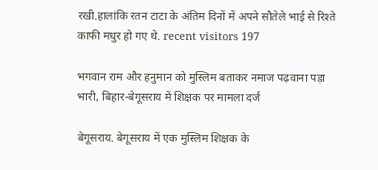रखी.हालांकि रतन टाटा के अंतिम दिनों में अपने सौतेले भाई से रिश्ते काफी मधुर हो गए थे. recent visitors 197

भगवान राम और हनुमान को मुस्लिम बताकर नमाज पढ़वाना पड़ा भारी, बिहार-बेगूसराय में शिक्षक पर मामला दर्ज

बेगूसराय. बेगूसराय में एक मुस्लिम शिक्षक के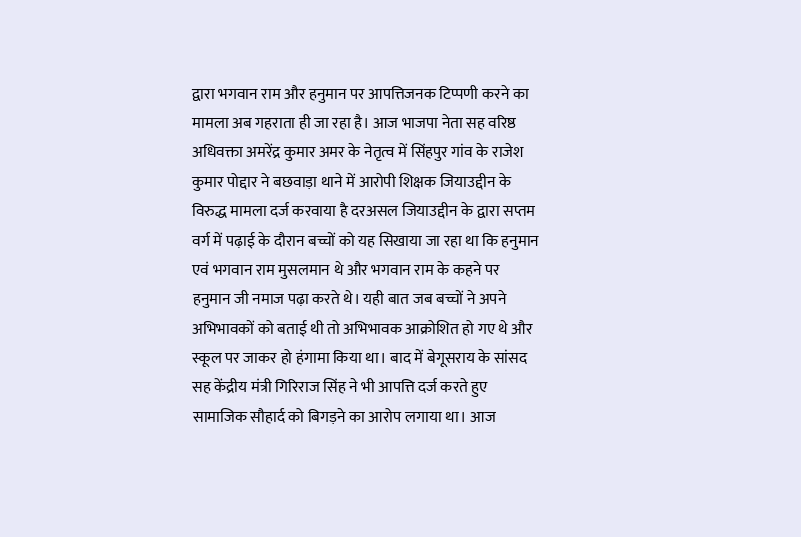द्वारा भगवान राम और हनुमान पर आपत्तिजनक टिप्पणी करने का मामला अब गहराता ही जा रहा है। आज भाजपा नेता सह वरिष्ठ अधिवक्ता अमरेंद्र कुमार अमर के नेतृत्व में सिंहपुर गांव के राजेश कुमार पोद्दार ने बछवाड़ा थाने में आरोपी शिक्षक जियाउद्दीन के विरुद्ध मामला दर्ज करवाया है दरअसल जियाउद्दीन के द्वारा सप्तम वर्ग में पढ़ाई के दौरान बच्चों को यह सिखाया जा रहा था कि हनुमान एवं भगवान राम मुसलमान थे और भगवान राम के कहने पर हनुमान जी नमाज पढ़ा करते थे। यही बात जब बच्चों ने अपने अभिभावकों को बताई थी तो अभिभावक आक्रोशित हो गए थे और स्कूल पर जाकर हो हंगामा किया था। बाद में बेगूसराय के सांसद सह केंद्रीय मंत्री गिरिराज सिंह ने भी आपत्ति दर्ज करते हुए सामाजिक सौहार्द को बिगड़ने का आरोप लगाया था। आज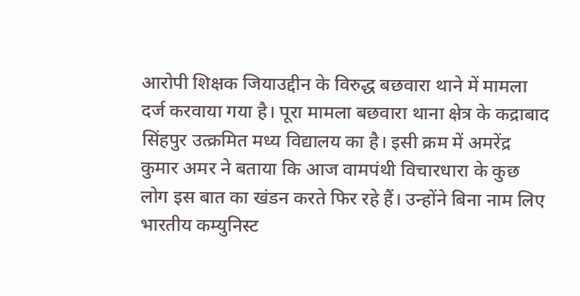आरोपी शिक्षक जियाउद्दीन के विरुद्ध बछवारा थाने में मामला दर्ज करवाया गया है। पूरा मामला बछवारा थाना क्षेत्र के कद्राबाद सिंहपुर उत्क्रमित मध्य विद्यालय का है। इसी क्रम में अमरेंद्र कुमार अमर ने बताया कि आज वामपंथी विचारधारा के कुछ लोग इस बात का खंडन करते फिर रहे हैं। उन्होंने बिना नाम लिए भारतीय कम्युनिस्ट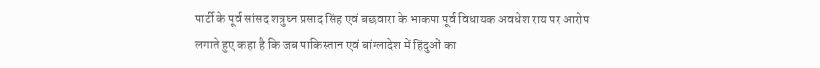पार्टी के पूर्व सांसद शत्रुघ्न प्रसाद सिंह एवं बछवारा के भाकपा पूर्व विधायक अवधेश राय पर आरोप लगाते हुए कहा है कि जब पाकिस्तान एवं बांग्लादेश में हिंदुओं का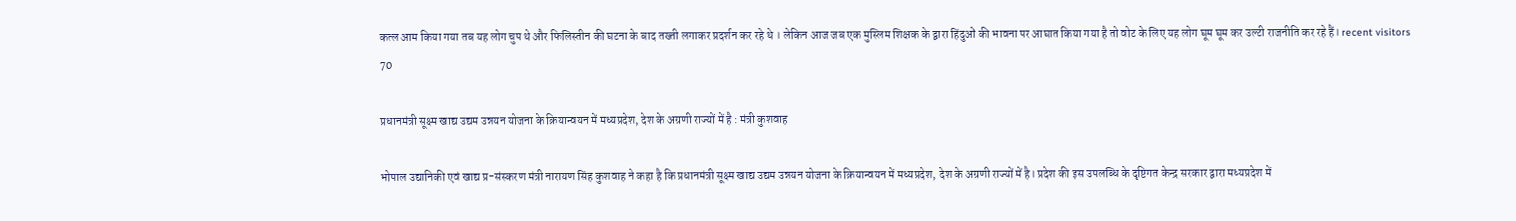कत्ल आम किया गया तब यह लोग चुप थे और फिलिस्तीन की घटना के बाद तख्ती लगाकर प्रदर्शन कर रहे थे । लेकिन आज जब एक मुस्लिम शिक्षक के द्वारा हिंदुओं की भावना पर आघात किया गया है तो वोट के लिए यह लोग घूम घूम कर उल्टी राजनीति कर रहे हैं। recent visitors 70

प्रधानमंत्री सूक्ष्म खाद्य उद्यम उन्नयन योजना के क्रियान्वयन में मध्यप्रदेश, देश के अग्रणी राज्यों में है : मंत्री कुशवाह

भोपाल उद्यानिकी एवं खाद्य प्र-संस्करण मंत्री नारायण सिंह कुशवाह ने कहा है कि प्रधानमंत्री सूक्ष्म खाद्य उद्यम उन्नयन योजना के क्रियान्वयन में मध्यप्रदेश, देश के अग्रणी राज्यों में है। प्रदेश की इस उपलब्धि के दृष्टिगत केन्द्र सरकार द्वारा मध्यप्रदेश में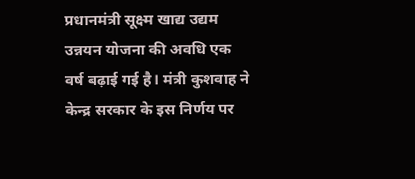प्रधानमंत्री सूक्ष्म खाद्य उद्यम उन्नयन योजना की अवधि एक वर्ष बढ़ाई गई है। मंत्री कुशवाह ने केन्द्र सरकार के इस निर्णय पर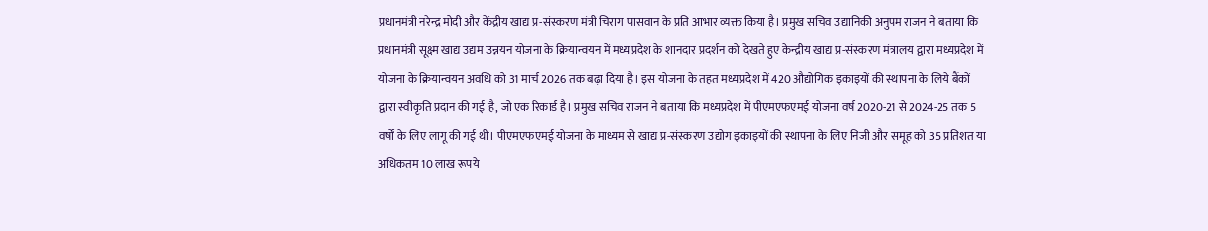प्रधानमंत्री नरेन्द्र मोदी और केंद्रीय खाद्य प्र-संस्करण मंत्री चिराग पासवान के प्रति आभार व्यक्त किया है। प्रमुख सचिव उद्यानिकी अनुपम राजन ने बताया कि प्रधानमंत्री सूक्ष्म खाद्य उद्यम उन्नयन योजना के क्रियान्वयन में मध्यप्रदेश के शानदार प्रदर्शन को देखते हुए केन्द्रीय खाद्य प्र-संस्करण मंत्रालय द्वारा मध्यप्रदेश में योजना के क्रियान्वयन अवधि को 31 मार्च 2026 तक बढ़ा दिया है। इस योजना के तहत मध्यप्रदेश में 420 औद्योगिक इकाइयों की स्थापना के लिये बैंकों द्वारा स्वीकृति प्रदान की गई है, जो एक रिकार्ड है। प्रमुख सचिव राजन ने बताया कि मध्यप्रदेश में पीएमएफएमई योजना वर्ष 2020-21 से 2024-25 तक 5 वर्षों के लिए लागू की गई थी। पीएमएफएमई योजना के माध्यम से खाद्य प्र-संस्करण उद्योग इकाइयों की स्थापना के लिए निजी और समूह को 35 प्रतिशत या अधिकतम 10 लाख रूपये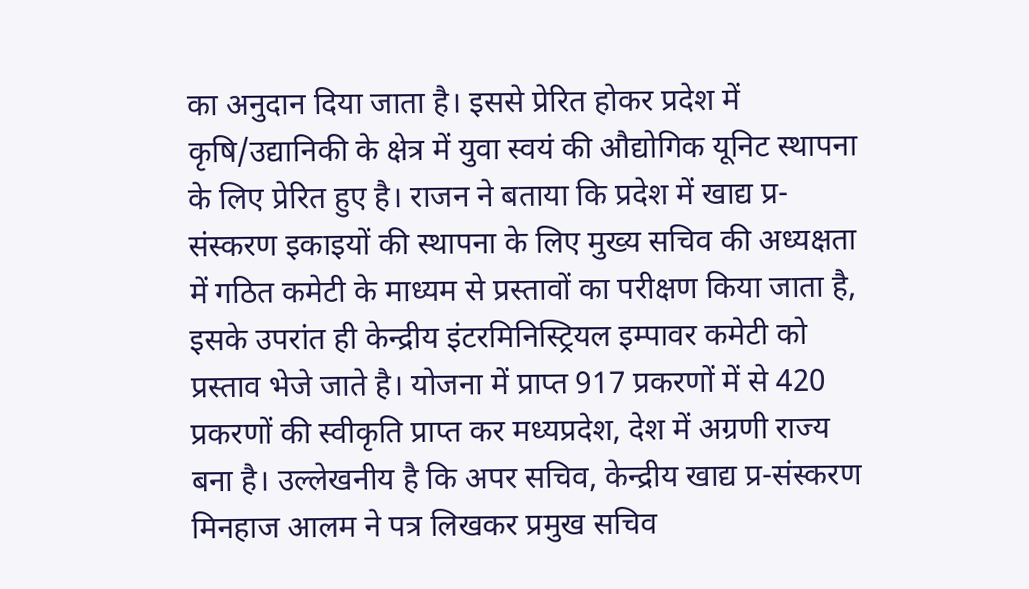का अनुदान दिया जाता है। इससे प्रेरित होकर प्रदेश में कृषि/उद्यानिकी के क्षेत्र में युवा स्वयं की औद्योगिक यूनिट स्थापना के लिए प्रेरित हुए है। राजन ने बताया कि प्रदेश में खाद्य प्र-संस्करण इकाइयों की स्थापना के लिए मुख्य सचिव की अध्यक्षता में गठित कमेटी के माध्यम से प्रस्तावों का परीक्षण किया जाता है, इसके उपरांत ही केन्द्रीय इंटरमिनिस्ट्रियल इम्पावर कमेटी को प्रस्ताव भेजे जाते है। योजना में प्राप्त 917 प्रकरणों में से 420 प्रकरणों की स्वीकृति प्राप्त कर मध्यप्रदेश, देश में अग्रणी राज्य बना है। उल्लेखनीय है कि अपर सचिव, केन्द्रीय खाद्य प्र-संस्करण मिनहाज आलम ने पत्र लिखकर प्रमुख सचिव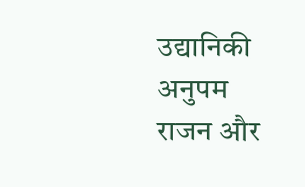उद्यानिकी अनुपम राजन और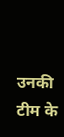उनकी टीम के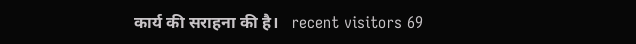कार्य की सराहना की है।   recent visitors 69